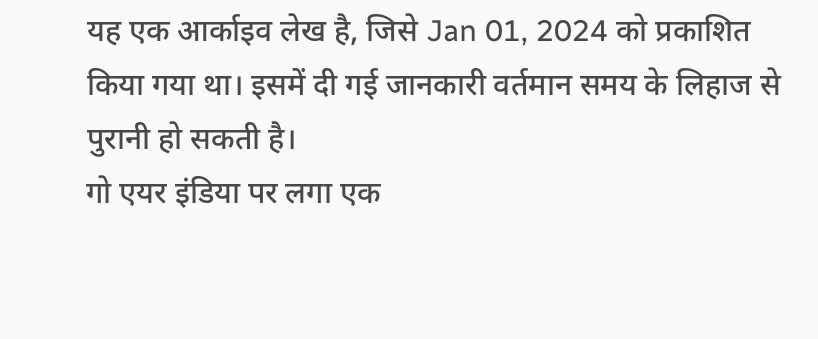यह एक आर्काइव लेख है, जिसे Jan 01, 2024 को प्रकाशित किया गया था। इसमें दी गई जानकारी वर्तमान समय के लिहाज से पुरानी हो सकती है।
गो एयर इंडिया पर लगा एक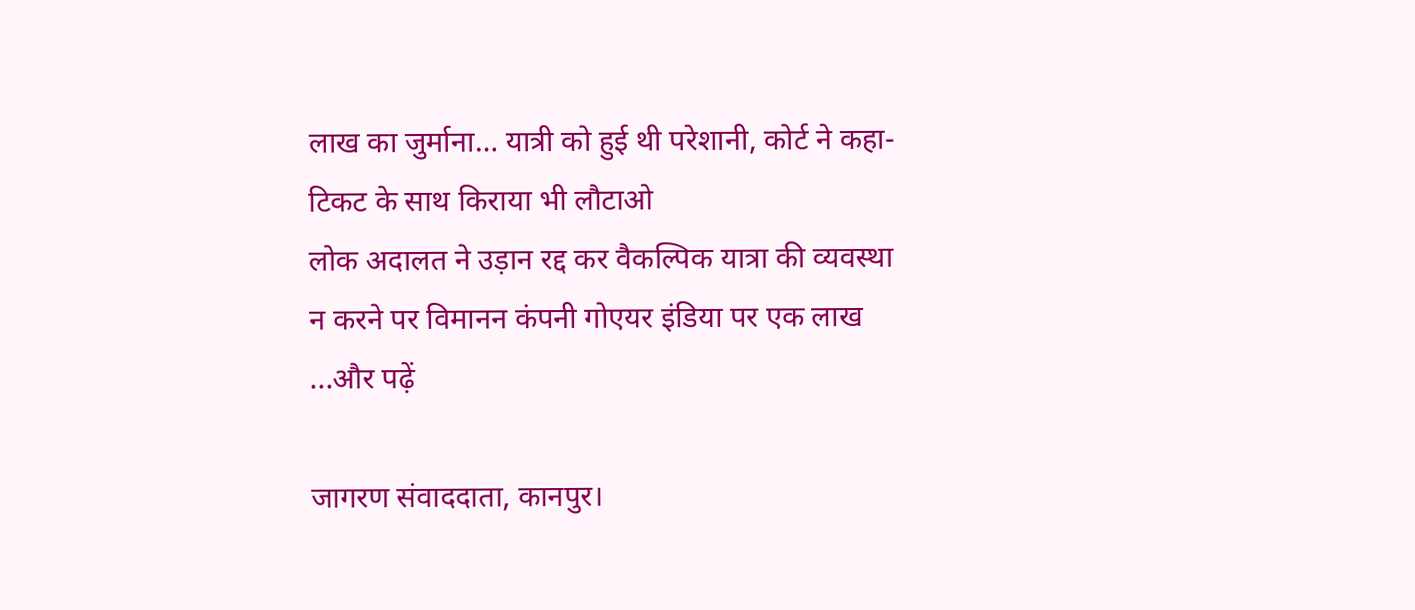लाख का जुर्माना… यात्री को हुई थी परेशानी, कोर्ट ने कहा- टिकट के साथ किराया भी लौटाओ
लोक अदालत ने उड़ान रद्द कर वैकल्पिक यात्रा की व्यवस्था न करने पर विमानन कंपनी गोएयर इंडिया पर एक लाख ...और पढ़ें

जागरण संवाददाता, कानपुर।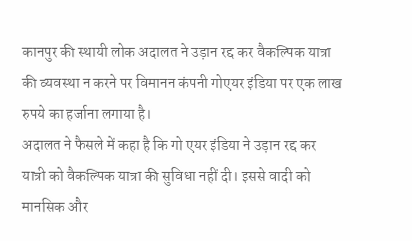कानपुर की स्थायी लोक अदालत ने उड़ान रद्द कर वैकल्पिक यात्रा की व्यवस्था न करने पर विमानन कंपनी गोएयर इंडिया पर एक लाख रुपये का हर्जाना लगाया है।
अदालत ने फैसले में कहा है कि गो एयर इंडिया ने उड़ान रद्द कर यात्री को वैकल्पिक यात्रा की सुविधा नहीं दी। इससे वादी को मानसिक और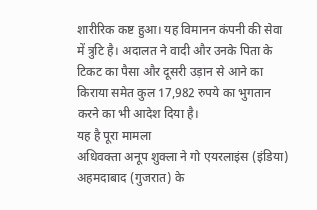शारीरिक कष्ट हुआ। यह विमानन कंपनी की सेवा में त्रुटि है। अदालत ने वादी और उनके पिता के टिकट का पैसा और दूसरी उड़ान से आने का किराया समेत कुल 17,982 रुपये का भुगतान करने का भी आदेश दिया है।
यह है पूरा मामला
अधिवक्ता अनूप शुक्ला ने गो एयरलाइंस (इंडिया) अहमदाबाद (गुजरात) के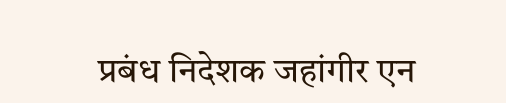प्रबंध निदेशक जहांगीर एन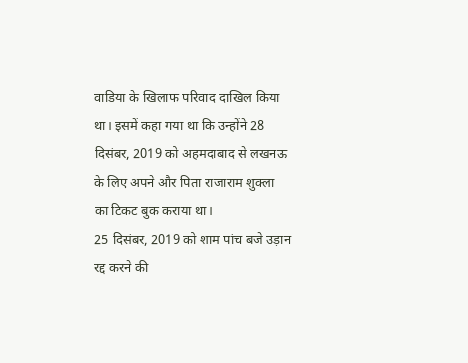वाडिया के खिलाफ परिवाद दाखिल किया था। इसमें कहा गया था कि उन्होंने 28 दिसंबर, 2019 को अहमदाबाद से लखनऊ के लिए अपने और पिता राजाराम शुक्ला का टिकट बुक कराया था।
25 दिसंबर, 2019 को शाम पांच बजे उड़ान रद्द करने की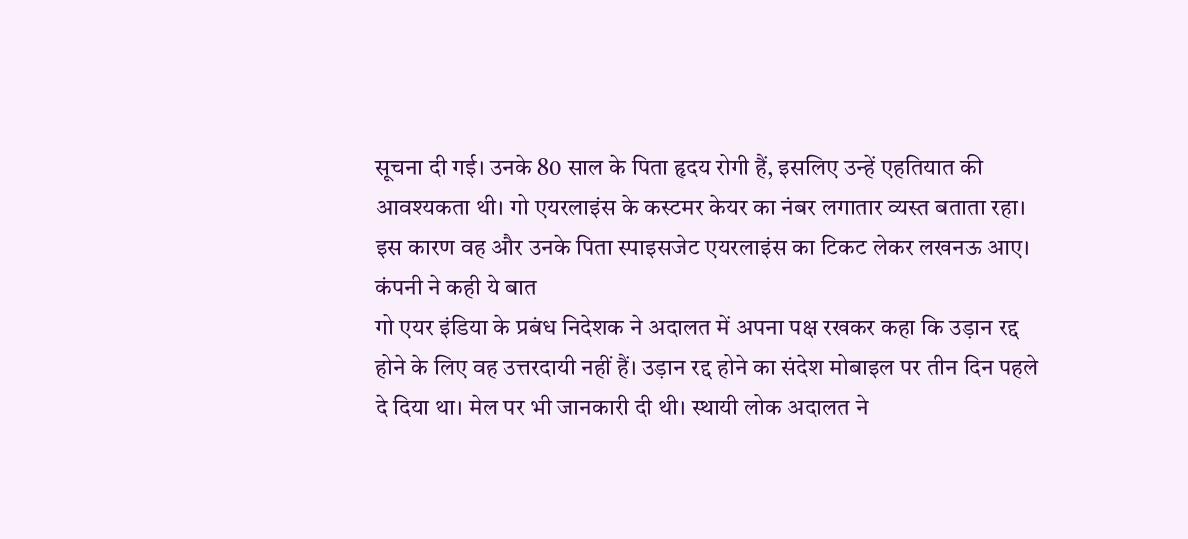सूचना दी गई। उनके 80 साल के पिता हृदय रोगी हैं, इसलिए उन्हें एहतियात की आवश्यकता थी। गो एयरलाइंस के कस्टमर केयर का नंबर लगातार व्यस्त बताता रहा। इस कारण वह और उनके पिता स्पाइसजेट एयरलाइंस का टिकट लेकर लखनऊ आए।
कंपनी ने कही ये बात
गो एयर इंडिया के प्रबंध निदेशक ने अदालत में अपना पक्ष रखकर कहा कि उड़ान रद्द होने के लिए वह उत्तरदायी नहीं हैं। उड़ान रद्द होने का संदेश मोबाइल पर तीन दिन पहले दे दिया था। मेल पर भी जानकारी दी थी। स्थायी लोक अदालत ने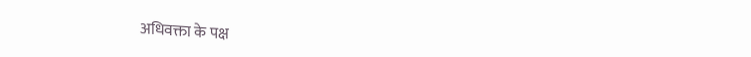अधिवक्ता के पक्ष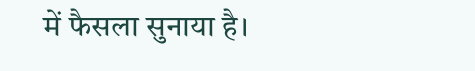में फैसला सुनाया है।